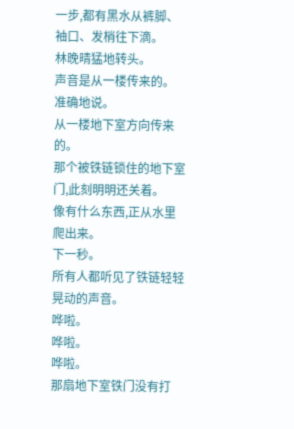一步,都有黑水从裤脚、袖口、发梢往下滴。
林晚晴猛地转头。
声音是从一楼传来的。
准确地说。
从一楼地下室方向传来的。
那个被铁链锁住的地下室门,此刻明明还关着。
像有什么东西,正从水里爬出来。
下一秒。
所有人都听见了铁链轻轻晃动的声音。
哗啦。
哗啦。
哗啦。
那扇地下室铁门没有打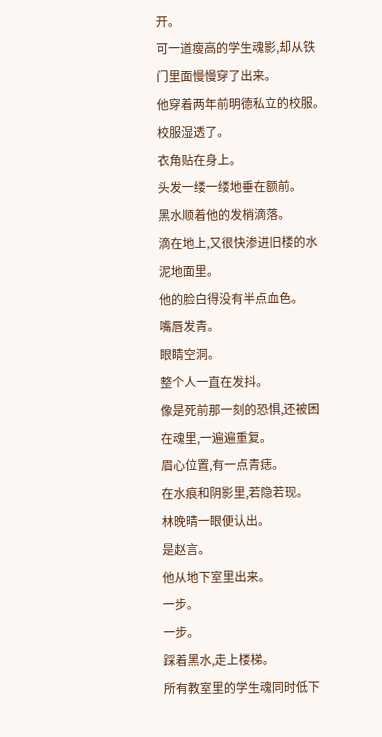开。
可一道瘦高的学生魂影,却从铁门里面慢慢穿了出来。
他穿着两年前明德私立的校服。
校服湿透了。
衣角贴在身上。
头发一缕一缕地垂在额前。
黑水顺着他的发梢滴落。
滴在地上,又很快渗进旧楼的水泥地面里。
他的脸白得没有半点血色。
嘴唇发青。
眼睛空洞。
整个人一直在发抖。
像是死前那一刻的恐惧,还被困在魂里,一遍遍重复。
眉心位置,有一点青痣。
在水痕和阴影里,若隐若现。
林晚晴一眼便认出。
是赵言。
他从地下室里出来。
一步。
一步。
踩着黑水,走上楼梯。
所有教室里的学生魂同时低下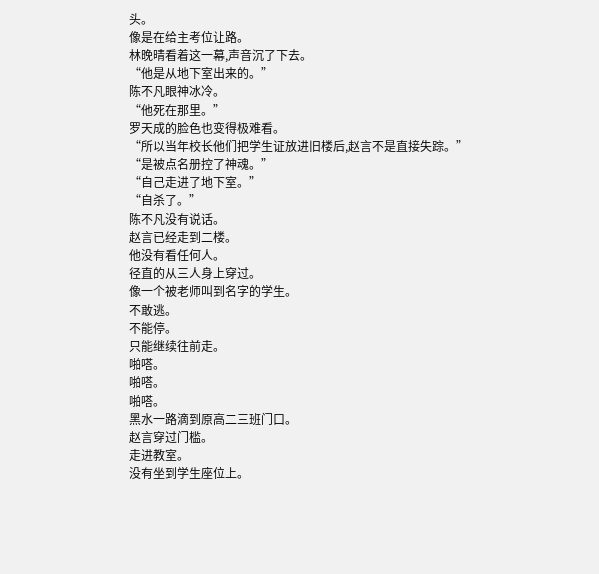头。
像是在给主考位让路。
林晚晴看着这一幕,声音沉了下去。
“他是从地下室出来的。”
陈不凡眼神冰冷。
“他死在那里。”
罗天成的脸色也变得极难看。
“所以当年校长他们把学生证放进旧楼后,赵言不是直接失踪。”
“是被点名册控了神魂。”
“自己走进了地下室。”
“自杀了。”
陈不凡没有说话。
赵言已经走到二楼。
他没有看任何人。
径直的从三人身上穿过。
像一个被老师叫到名字的学生。
不敢逃。
不能停。
只能继续往前走。
啪嗒。
啪嗒。
啪嗒。
黑水一路滴到原高二三班门口。
赵言穿过门槛。
走进教室。
没有坐到学生座位上。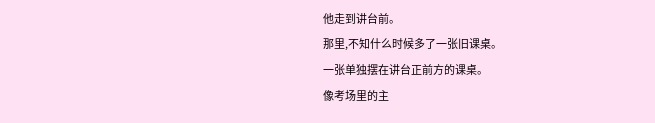他走到讲台前。
那里,不知什么时候多了一张旧课桌。
一张单独摆在讲台正前方的课桌。
像考场里的主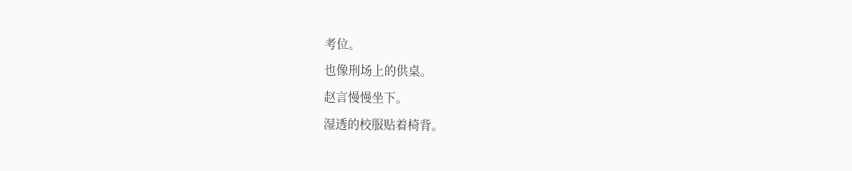考位。
也像刑场上的供桌。
赵言慢慢坐下。
湿透的校服贴着椅背。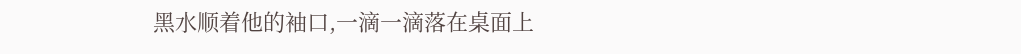黑水顺着他的袖口,一滴一滴落在桌面上